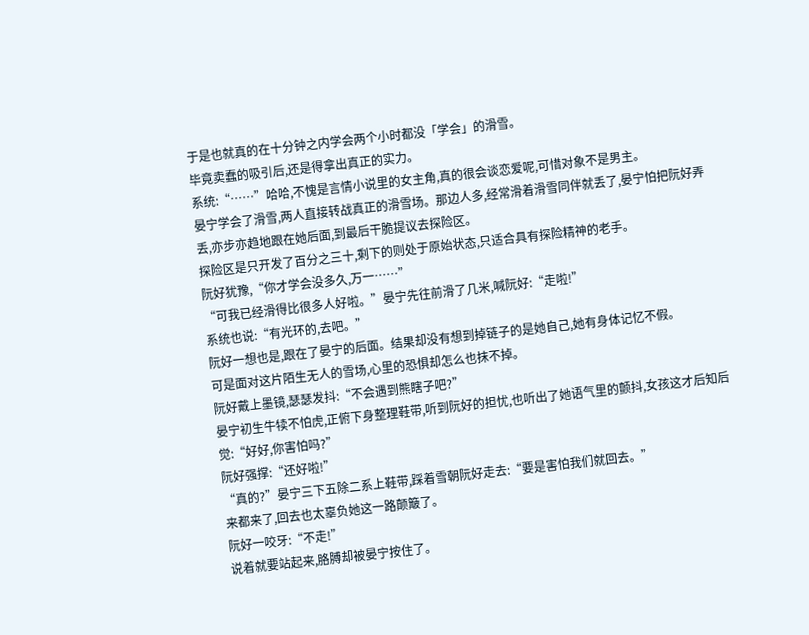于是也就真的在十分钟之内学会两个小时都没「学会」的滑雪。
毕竟卖蠢的吸引后,还是得拿出真正的实力。
系统:“……”哈哈,不愧是言情小说里的女主角,真的很会谈恋爱呢,可惜对象不是男主。
晏宁学会了滑雪,两人直接转战真正的滑雪场。那边人多,经常滑着滑雪同伴就丢了,晏宁怕把阮好弄丢,亦步亦趋地跟在她后面,到最后干脆提议去探险区。
探险区是只开发了百分之三十,剩下的则处于原始状态,只适合具有探险精神的老手。
阮好犹豫,“你才学会没多久,万一……”
“可我已经滑得比很多人好啦。”晏宁先往前滑了几米,喊阮好:“走啦!”
系统也说:“有光环的,去吧。”
阮好一想也是,跟在了晏宁的后面。结果却没有想到掉链子的是她自己,她有身体记忆不假。
可是面对这片陌生无人的雪场,心里的恐惧却怎么也抹不掉。
阮好戴上墨镜,瑟瑟发抖:“不会遇到熊瞎子吧?”
晏宁初生牛犊不怕虎,正俯下身整理鞋带,听到阮好的担忧,也听出了她语气里的颤抖,女孩这才后知后觉:“好好,你害怕吗?”
阮好强撑:“还好啦!”
“真的?”晏宁三下五除二系上鞋带,踩着雪朝阮好走去:“要是害怕我们就回去。”
来都来了,回去也太辜负她这一路颠簸了。
阮好一咬牙:“不走!”
说着就要站起来,胳膊却被晏宁按住了。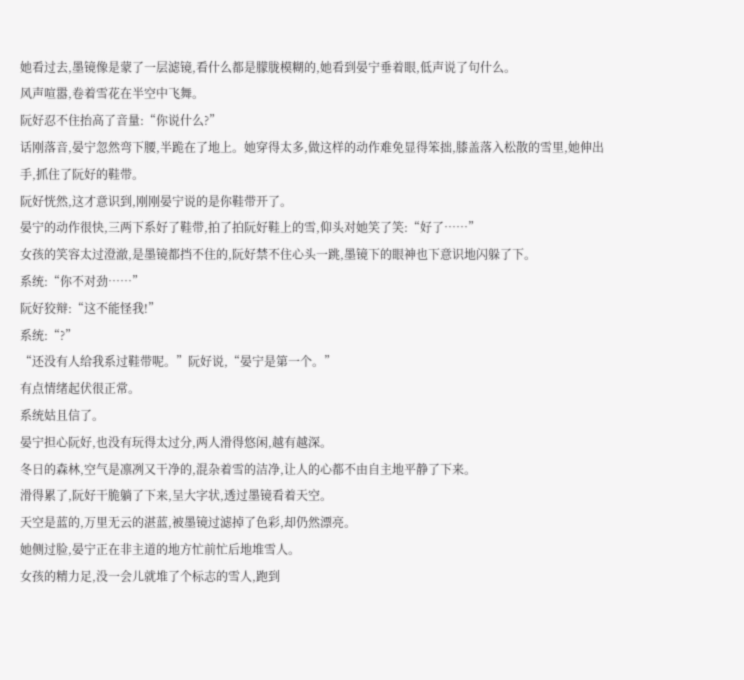她看过去,墨镜像是蒙了一层滤镜,看什么都是朦胧模糊的,她看到晏宁垂着眼,低声说了句什么。
风声喧嚣,卷着雪花在半空中飞舞。
阮好忍不住抬高了音量:“你说什么?”
话刚落音,晏宁忽然弯下腰,半跪在了地上。她穿得太多,做这样的动作难免显得笨拙,膝盖落入松散的雪里,她伸出手,抓住了阮好的鞋带。
阮好恍然,这才意识到,刚刚晏宁说的是你鞋带开了。
晏宁的动作很快,三两下系好了鞋带,拍了拍阮好鞋上的雪,仰头对她笑了笑:“好了……”
女孩的笑容太过澄澈,是墨镜都挡不住的,阮好禁不住心头一跳,墨镜下的眼神也下意识地闪躲了下。
系统:“你不对劲……”
阮好狡辩:“这不能怪我!”
系统:“?”
“还没有人给我系过鞋带呢。”阮好说,“晏宁是第一个。”
有点情绪起伏很正常。
系统姑且信了。
晏宁担心阮好,也没有玩得太过分,两人滑得悠闲,越有越深。
冬日的森林,空气是凛冽又干净的,混杂着雪的洁净,让人的心都不由自主地平静了下来。
滑得累了,阮好干脆躺了下来,呈大字状,透过墨镜看着天空。
天空是蓝的,万里无云的湛蓝,被墨镜过滤掉了色彩,却仍然漂亮。
她侧过脸,晏宁正在非主道的地方忙前忙后地堆雪人。
女孩的精力足,没一会儿就堆了个标志的雪人,跑到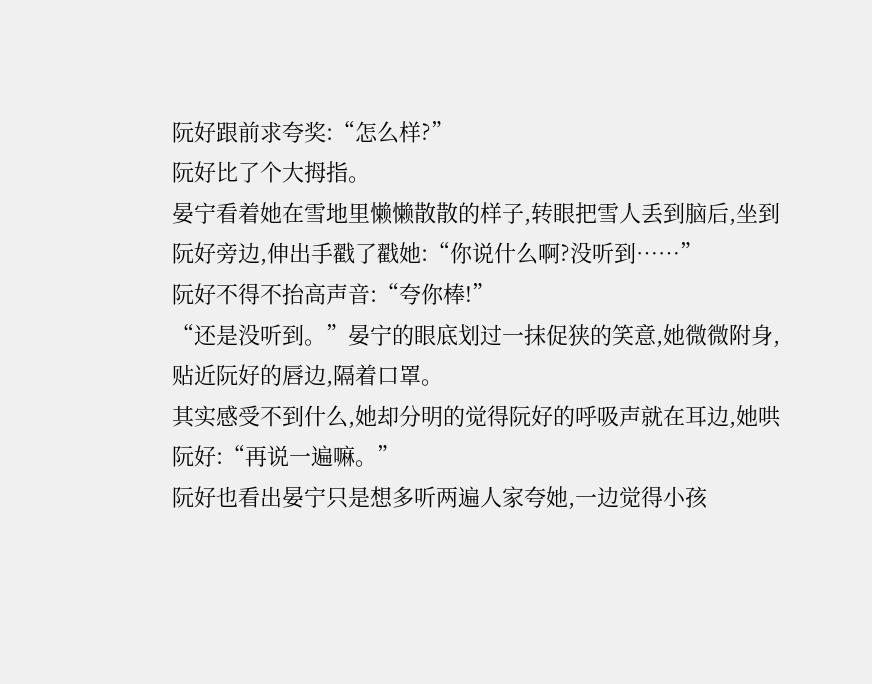阮好跟前求夸奖:“怎么样?”
阮好比了个大拇指。
晏宁看着她在雪地里懒懒散散的样子,转眼把雪人丢到脑后,坐到阮好旁边,伸出手戳了戳她:“你说什么啊?没听到……”
阮好不得不抬高声音:“夸你棒!”
“还是没听到。”晏宁的眼底划过一抹促狭的笑意,她微微附身,贴近阮好的唇边,隔着口罩。
其实感受不到什么,她却分明的觉得阮好的呼吸声就在耳边,她哄阮好:“再说一遍嘛。”
阮好也看出晏宁只是想多听两遍人家夸她,一边觉得小孩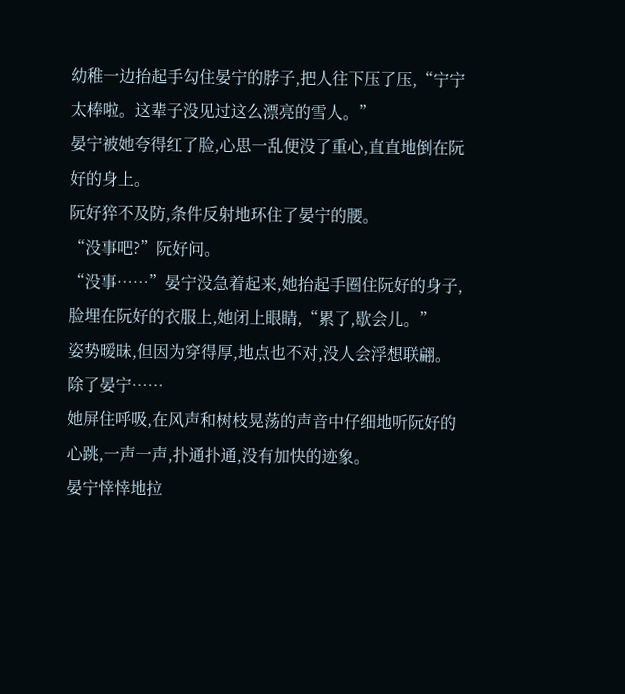幼稚一边抬起手勾住晏宁的脖子,把人往下压了压,“宁宁太棒啦。这辈子没见过这么漂亮的雪人。”
晏宁被她夸得红了脸,心思一乱便没了重心,直直地倒在阮好的身上。
阮好猝不及防,条件反射地环住了晏宁的腰。
“没事吧?”阮好问。
“没事……”晏宁没急着起来,她抬起手圈住阮好的身子,脸埋在阮好的衣服上,她闭上眼睛,“累了,歇会儿。”
姿势暧昧,但因为穿得厚,地点也不对,没人会浮想联翩。
除了晏宁……
她屏住呼吸,在风声和树枝晃荡的声音中仔细地听阮好的心跳,一声一声,扑通扑通,没有加快的迹象。
晏宁悻悻地拉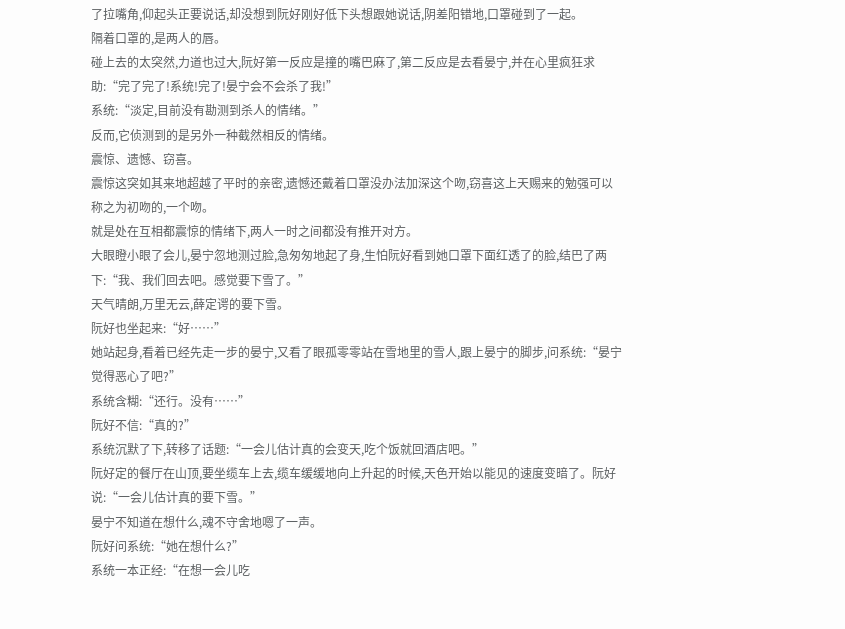了拉嘴角,仰起头正要说话,却没想到阮好刚好低下头想跟她说话,阴差阳错地,口罩碰到了一起。
隔着口罩的,是两人的唇。
碰上去的太突然,力道也过大,阮好第一反应是撞的嘴巴麻了,第二反应是去看晏宁,并在心里疯狂求助:“完了完了!系统!完了!晏宁会不会杀了我!”
系统:“淡定,目前没有勘测到杀人的情绪。”
反而,它侦测到的是另外一种截然相反的情绪。
震惊、遗憾、窃喜。
震惊这突如其来地超越了平时的亲密,遗憾还戴着口罩没办法加深这个吻,窃喜这上天赐来的勉强可以称之为初吻的,一个吻。
就是处在互相都震惊的情绪下,两人一时之间都没有推开对方。
大眼瞪小眼了会儿,晏宁忽地测过脸,急匆匆地起了身,生怕阮好看到她口罩下面红透了的脸,结巴了两下:“我、我们回去吧。感觉要下雪了。”
天气晴朗,万里无云,薛定谔的要下雪。
阮好也坐起来:“好……”
她站起身,看着已经先走一步的晏宁,又看了眼孤零零站在雪地里的雪人,跟上晏宁的脚步,问系统:“晏宁觉得恶心了吧?”
系统含糊:“还行。没有……”
阮好不信:“真的?”
系统沉默了下,转移了话题:“一会儿估计真的会变天,吃个饭就回酒店吧。”
阮好定的餐厅在山顶,要坐缆车上去,缆车缓缓地向上升起的时候,天色开始以能见的速度变暗了。阮好说:“一会儿估计真的要下雪。”
晏宁不知道在想什么,魂不守舍地嗯了一声。
阮好问系统:“她在想什么?”
系统一本正经:“在想一会儿吃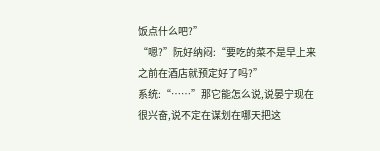饭点什么吧?”
“嗯?”阮好纳闷:“要吃的菜不是早上来之前在酒店就预定好了吗?”
系统:“……”那它能怎么说,说晏宁现在很兴奋,说不定在谋划在哪天把这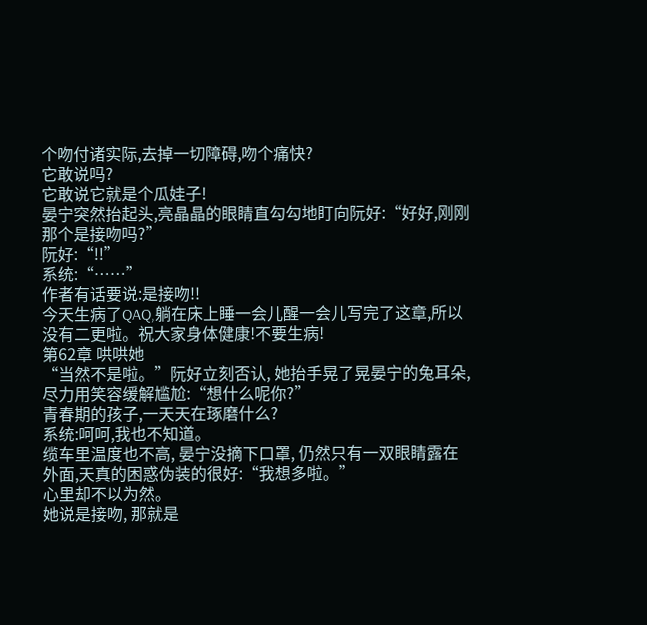个吻付诸实际,去掉一切障碍,吻个痛快?
它敢说吗?
它敢说它就是个瓜娃子!
晏宁突然抬起头,亮晶晶的眼睛直勾勾地盯向阮好:“好好,刚刚那个是接吻吗?”
阮好:“!!”
系统:“……”
作者有话要说:是接吻!!
今天生病了QAQ,躺在床上睡一会儿醒一会儿写完了这章,所以没有二更啦。祝大家身体健康!不要生病!
第62章 哄哄她
“当然不是啦。”阮好立刻否认, 她抬手晃了晃晏宁的兔耳朵,尽力用笑容缓解尴尬:“想什么呢你?”
青春期的孩子,一天天在琢磨什么?
系统:呵呵,我也不知道。
缆车里温度也不高, 晏宁没摘下口罩, 仍然只有一双眼睛露在外面,天真的困惑伪装的很好:“我想多啦。”
心里却不以为然。
她说是接吻, 那就是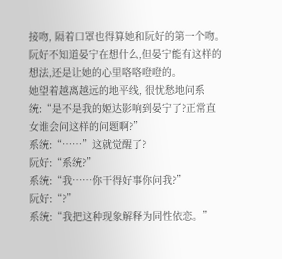接吻, 隔着口罩也得算她和阮好的第一个吻。
阮好不知道晏宁在想什么,但晏宁能有这样的想法,还是让她的心里咯咯噔噔的。
她望着越离越远的地平线, 很忧愁地问系统:“是不是我的姬达影响到晏宁了?正常直女谁会问这样的问题啊?”
系统:“……”这就觉醒了?
阮好:“系统?”
系统:“我……你干得好事你问我?”
阮好:“?”
系统:“我把这种现象解释为同性依恋。”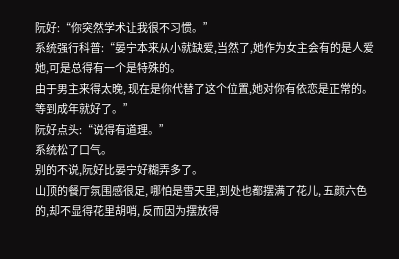阮好:“你突然学术让我很不习惯。”
系统强行科普:“晏宁本来从小就缺爱,当然了,她作为女主会有的是人爱她,可是总得有一个是特殊的。
由于男主来得太晚, 现在是你代替了这个位置,她对你有依恋是正常的。等到成年就好了。”
阮好点头:“说得有道理。”
系统松了口气。
别的不说,阮好比晏宁好糊弄多了。
山顶的餐厅氛围感很足, 哪怕是雪天里,到处也都摆满了花儿, 五颜六色的,却不显得花里胡哨, 反而因为摆放得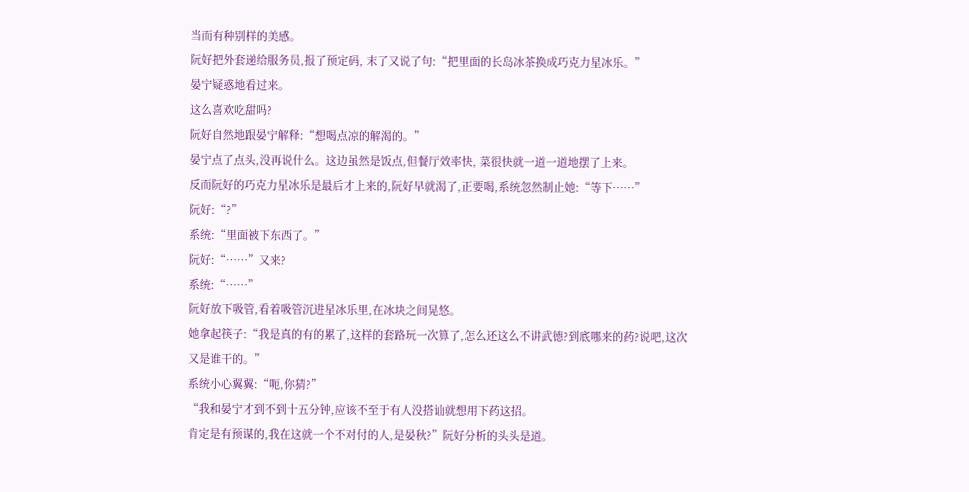当而有种别样的美感。
阮好把外套递给服务员,报了预定码, 末了又说了句:“把里面的长岛冰茶换成巧克力星冰乐。”
晏宁疑惑地看过来。
这么喜欢吃甜吗?
阮好自然地跟晏宁解释:“想喝点凉的解渴的。”
晏宁点了点头,没再说什么。这边虽然是饭点,但餐厅效率快, 菜很快就一道一道地摆了上来。
反而阮好的巧克力星冰乐是最后才上来的,阮好早就渴了,正要喝,系统忽然制止她:“等下……”
阮好:“?”
系统:“里面被下东西了。”
阮好:“……”又来?
系统:“……”
阮好放下吸管,看着吸管沉进星冰乐里,在冰块之间晃悠。
她拿起筷子:“我是真的有的累了,这样的套路玩一次算了,怎么还这么不讲武德?到底哪来的药?说吧,这次又是谁干的。”
系统小心翼翼:“呃,你猜?”
“我和晏宁才到不到十五分钟,应该不至于有人没搭讪就想用下药这招。
肯定是有预谋的,我在这就一个不对付的人,是晏秋?”阮好分析的头头是道。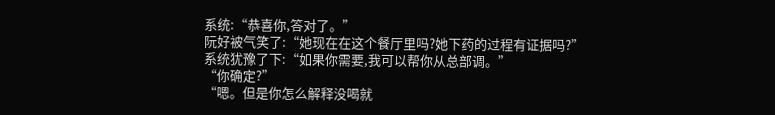系统:“恭喜你,答对了。”
阮好被气笑了:“她现在在这个餐厅里吗?她下药的过程有证据吗?”
系统犹豫了下:“如果你需要,我可以帮你从总部调。”
“你确定?”
“嗯。但是你怎么解释没喝就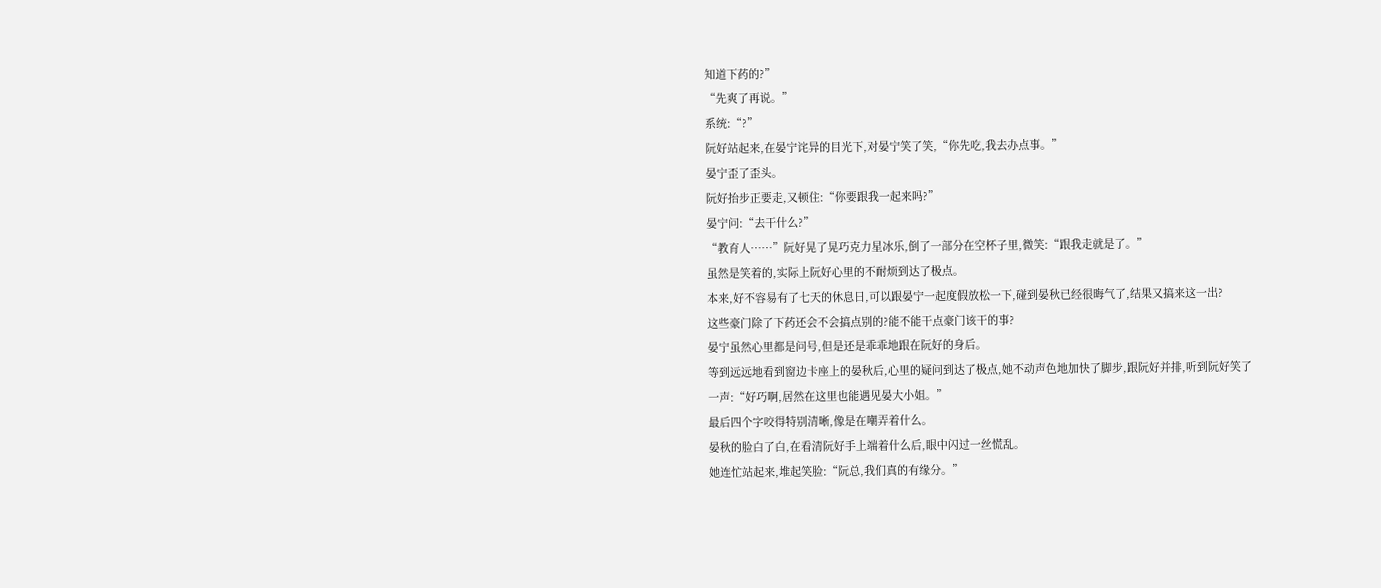知道下药的?”
“先爽了再说。”
系统:“?”
阮好站起来,在晏宁诧异的目光下,对晏宁笑了笑,“你先吃,我去办点事。”
晏宁歪了歪头。
阮好抬步正要走,又顿住:“你要跟我一起来吗?”
晏宁问:“去干什么?”
“教育人……”阮好晃了晃巧克力星冰乐,倒了一部分在空杯子里,微笑:“跟我走就是了。”
虽然是笑着的,实际上阮好心里的不耐烦到达了极点。
本来,好不容易有了七天的休息日,可以跟晏宁一起度假放松一下,碰到晏秋已经很晦气了,结果又搞来这一出?
这些豪门除了下药还会不会搞点别的?能不能干点豪门该干的事?
晏宁虽然心里都是问号,但是还是乖乖地跟在阮好的身后。
等到远远地看到窗边卡座上的晏秋后,心里的疑问到达了极点,她不动声色地加快了脚步,跟阮好并排,听到阮好笑了一声:“好巧啊,居然在这里也能遇见晏大小姐。”
最后四个字咬得特别清晰,像是在嘲弄着什么。
晏秋的脸白了白,在看清阮好手上端着什么后,眼中闪过一丝慌乱。
她连忙站起来,堆起笑脸:“阮总,我们真的有缘分。”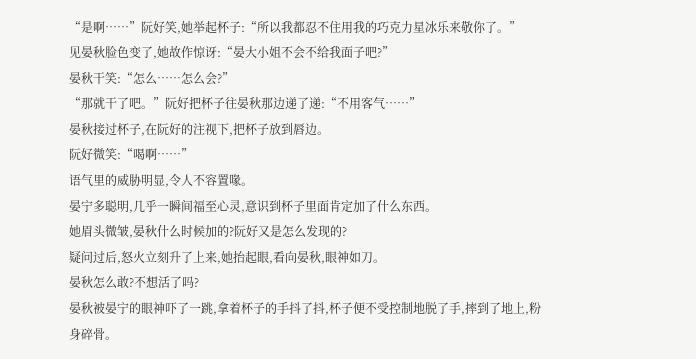“是啊……”阮好笑,她举起杯子:“所以我都忍不住用我的巧克力星冰乐来敬你了。”
见晏秋脸色变了,她故作惊讶:“晏大小姐不会不给我面子吧?”
晏秋干笑:“怎么……怎么会?”
“那就干了吧。”阮好把杯子往晏秋那边递了递:“不用客气……”
晏秋接过杯子,在阮好的注视下,把杯子放到唇边。
阮好微笑:“喝啊……”
语气里的威胁明显,令人不容置喙。
晏宁多聪明,几乎一瞬间福至心灵,意识到杯子里面肯定加了什么东西。
她眉头微皱,晏秋什么时候加的?阮好又是怎么发现的?
疑问过后,怒火立刻升了上来,她抬起眼,看向晏秋,眼神如刀。
晏秋怎么敢?不想活了吗?
晏秋被晏宁的眼神吓了一跳,拿着杯子的手抖了抖,杯子便不受控制地脱了手,摔到了地上,粉身碎骨。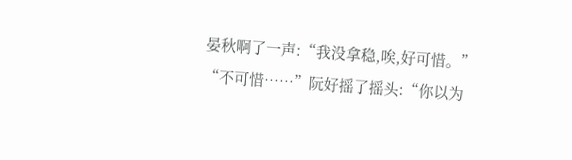晏秋啊了一声:“我没拿稳,唉,好可惜。”
“不可惜……”阮好摇了摇头:“你以为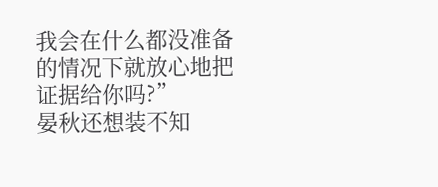我会在什么都没准备的情况下就放心地把证据给你吗?”
晏秋还想装不知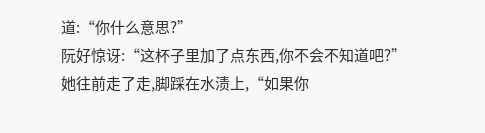道:“你什么意思?”
阮好惊讶:“这杯子里加了点东西,你不会不知道吧?”
她往前走了走,脚踩在水渍上,“如果你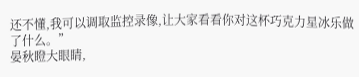还不懂,我可以调取监控录像,让大家看看你对这杯巧克力星冰乐做了什么。”
晏秋瞪大眼睛,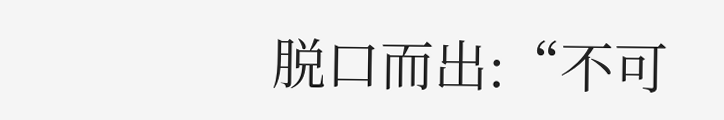脱口而出:“不可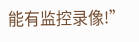能有监控录像!”